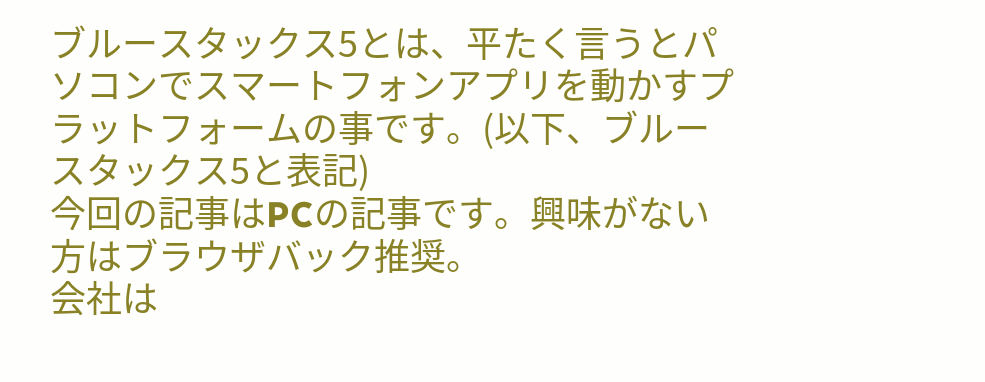ブルースタックス5とは、平たく言うとパソコンでスマートフォンアプリを動かすプラットフォームの事です。(以下、ブルースタックス5と表記)
今回の記事はPCの記事です。興味がない方はブラウザバック推奨。
会社は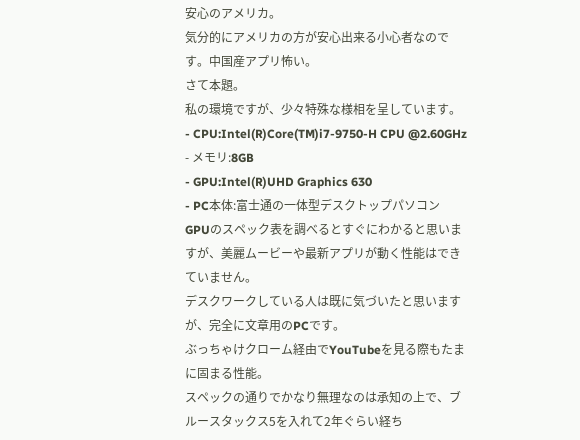安心のアメリカ。
気分的にアメリカの方が安心出来る小心者なのです。中国産アプリ怖い。
さて本題。
私の環境ですが、少々特殊な様相を呈しています。
- CPU:Intel(R)Core(TM)i7-9750-H CPU @2.60GHz
- メモリ:8GB
- GPU:Intel(R)UHD Graphics 630
- PC本体:富士通の一体型デスクトップパソコン
GPUのスペック表を調べるとすぐにわかると思いますが、美麗ムービーや最新アプリが動く性能はできていません。
デスクワークしている人は既に気づいたと思いますが、完全に文章用のPCです。
ぶっちゃけクローム経由でYouTubeを見る際もたまに固まる性能。
スペックの通りでかなり無理なのは承知の上で、ブルースタックス5を入れて2年ぐらい経ち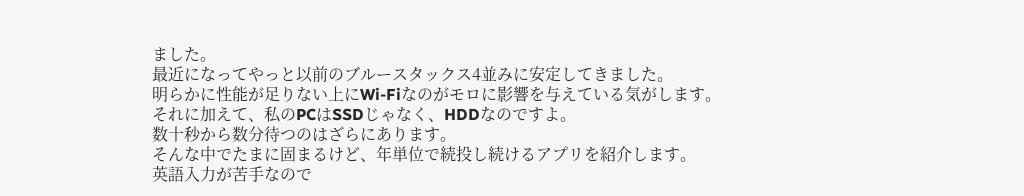ました。
最近になってやっと以前のブルースタックス4並みに安定してきました。
明らかに性能が足りない上にWi-Fiなのがモロに影響を与えている気がします。
それに加えて、私のPCはSSDじゃなく、HDDなのですよ。
数十秒から数分待つのはざらにあります。
そんな中でたまに固まるけど、年単位で続投し続けるアプリを紹介します。
英語入力が苦手なので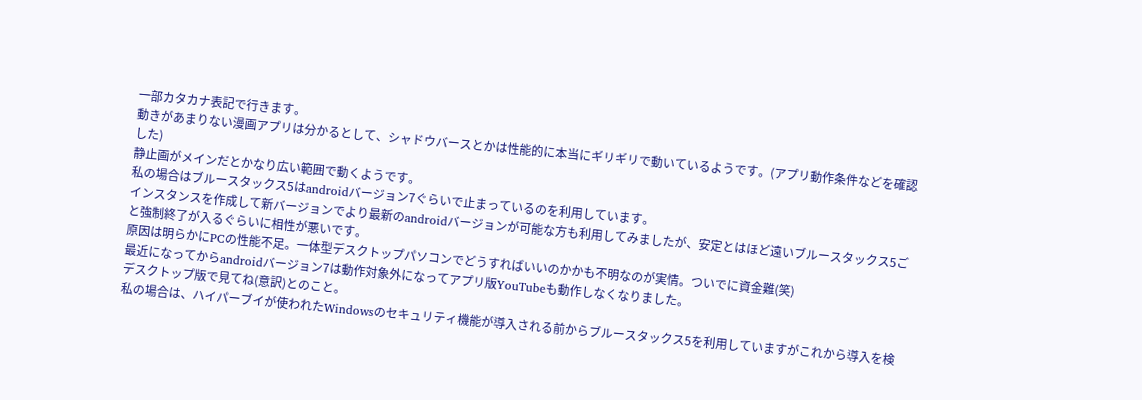一部カタカナ表記で行きます。
動きがあまりない漫画アプリは分かるとして、シャドウバースとかは性能的に本当にギリギリで動いているようです。(アプリ動作条件などを確認した)
静止画がメインだとかなり広い範囲で動くようです。
私の場合はブルースタックス5はandroidバージョン7ぐらいで止まっているのを利用しています。
インスタンスを作成して新バージョンでより最新のandroidバージョンが可能な方も利用してみましたが、安定とはほど遠いブルースタックス5ごと強制終了が入るぐらいに相性が悪いです。
原因は明らかにPCの性能不足。一体型デスクトップパソコンでどうすればいいのかかも不明なのが実情。ついでに資金難(笑)
最近になってからandroidバージョン7は動作対象外になってアプリ版YouTubeも動作しなくなりました。
デスクトップ版で見てね(意訳)とのこと。
私の場合は、ハイパーブイが使われたWindowsのセキュリティ機能が導入される前からブルースタックス5を利用していますがこれから導入を検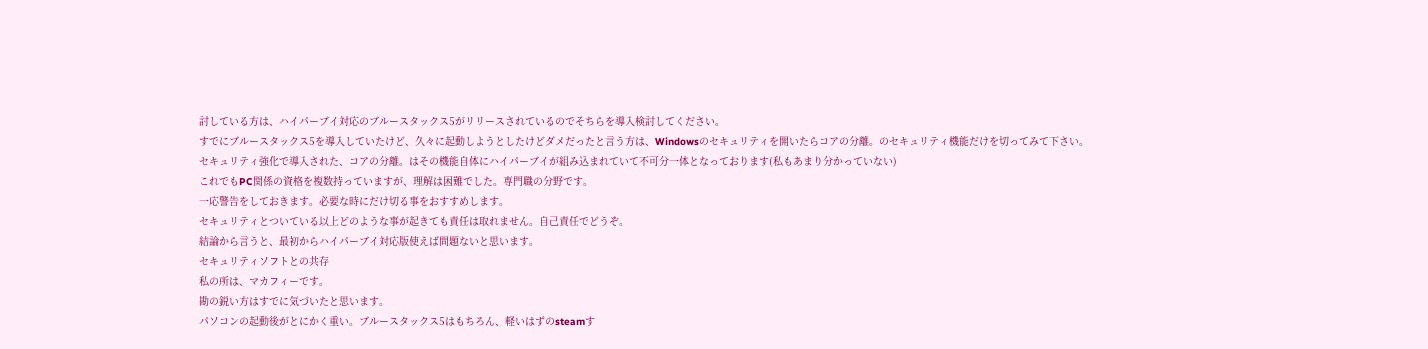討している方は、ハイパーブイ対応のブルースタックス5がリリースされているのでそちらを導入検討してください。
すでにブルースタックス5を導入していたけど、久々に起動しようとしたけどダメだったと言う方は、Windowsのセキュリティを開いたらコアの分離。のセキュリティ機能だけを切ってみて下さい。
セキュリティ強化で導入された、コアの分離。はその機能自体にハイパーブイが組み込まれていて不可分一体となっております(私もあまり分かっていない)
これでもPC関係の資格を複数持っていますが、理解は困難でした。専門職の分野です。
一応警告をしておきます。必要な時にだけ切る事をおすすめします。
セキュリティとついている以上どのような事が起きても責任は取れません。自己責任でどうぞ。
結論から言うと、最初からハイパーブイ対応版使えば問題ないと思います。
セキュリティソフトとの共存
私の所は、マカフィーです。
勘の鋭い方はすでに気づいたと思います。
パソコンの起動後がとにかく重い。ブルースタックス5はもちろん、軽いはずのsteamす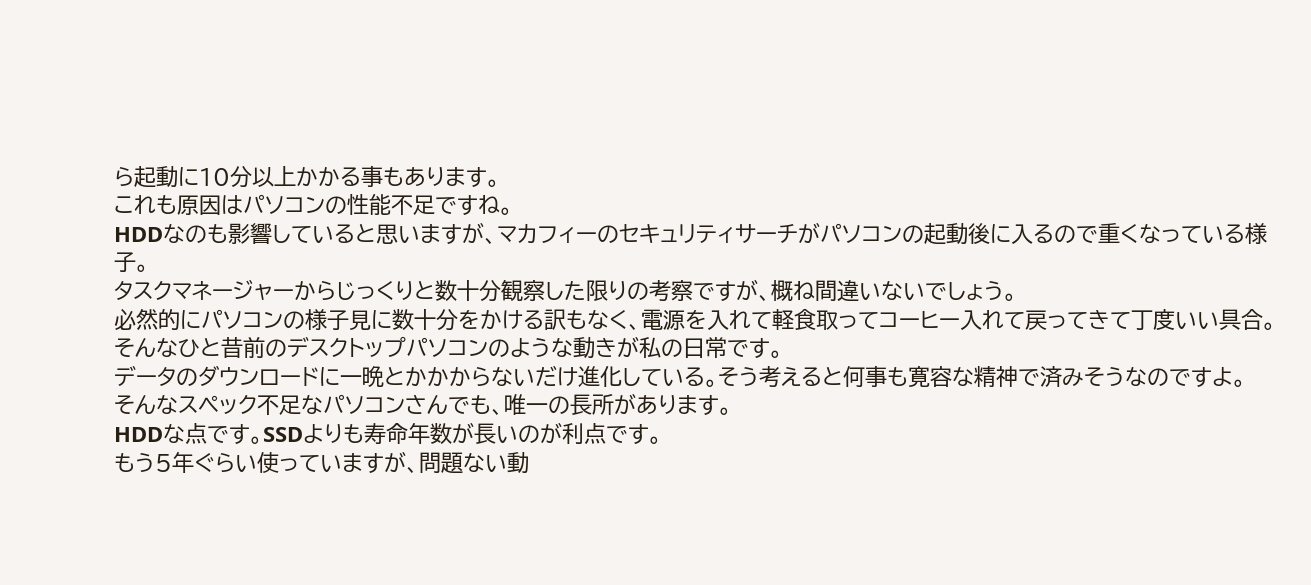ら起動に10分以上かかる事もあります。
これも原因はパソコンの性能不足ですね。
HDDなのも影響していると思いますが、マカフィーのセキュリティサーチがパソコンの起動後に入るので重くなっている様子。
タスクマネージャーからじっくりと数十分観察した限りの考察ですが、概ね間違いないでしょう。
必然的にパソコンの様子見に数十分をかける訳もなく、電源を入れて軽食取ってコーヒー入れて戻ってきて丁度いい具合。
そんなひと昔前のデスクトップパソコンのような動きが私の日常です。
データのダウンロードに一晩とかかからないだけ進化している。そう考えると何事も寛容な精神で済みそうなのですよ。
そんなスペック不足なパソコンさんでも、唯一の長所があります。
HDDな点です。SSDよりも寿命年数が長いのが利点です。
もう5年ぐらい使っていますが、問題ない動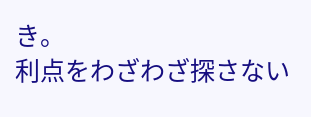き。
利点をわざわざ探さない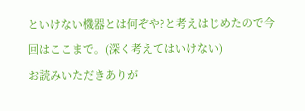といけない機器とは何ぞや?と考えはじめたので今回はここまで。(深く考えてはいけない)
お読みいただきありが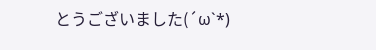とうございました(´ω`*)